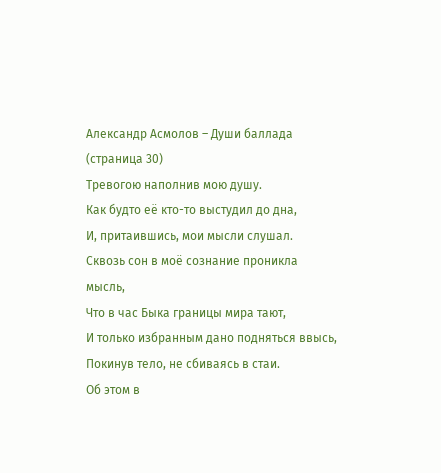Александр Асмолов – Души баллада (страница 30)
Тревогою наполнив мою душу.
Как будто её кто-то выстудил до дна,
И, притаившись, мои мысли слушал.
Сквозь сон в моё сознание проникла мысль,
Что в час Быка границы мира тают,
И только избранным дано подняться ввысь,
Покинув тело, не сбиваясь в стаи.
Об этом в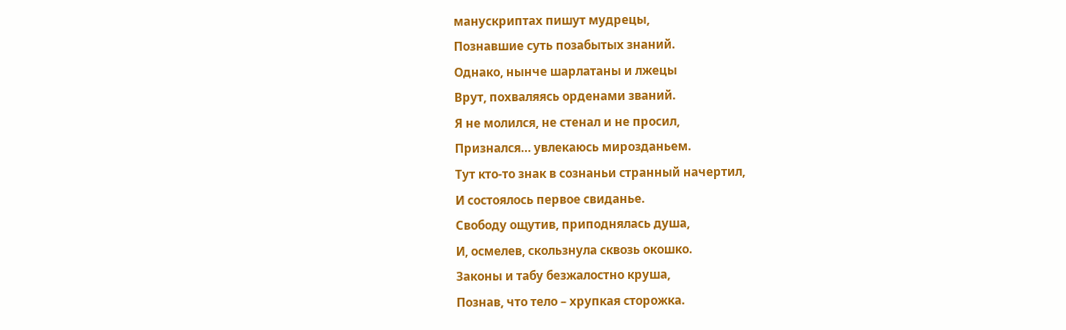манускриптах пишут мудрецы,
Познавшие суть позабытых знаний.
Однако, нынче шарлатаны и лжецы
Врут, похваляясь орденами званий.
Я не молился, не стенал и не просил,
Признался… увлекаюсь мирозданьем.
Тут кто-то знак в сознаньи странный начертил,
И состоялось первое свиданье.
Свободу ощутив, приподнялась душа,
И, осмелев, скользнула сквозь окошко.
Законы и табу безжалостно круша,
Познав, что тело – хрупкая сторожка.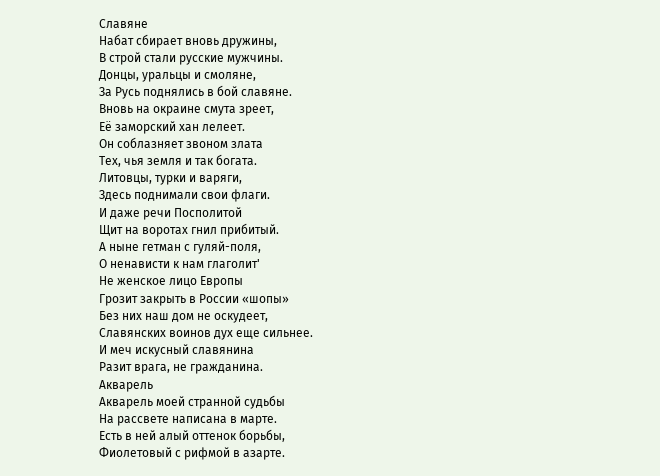Славяне
Набат сбирает вновь дружины,
В строй стали русские мужчины.
Донцы, уральцы и смоляне,
За Русь поднялись в бой славяне.
Вновь на окраине смута зреет,
Её заморский хан лелеет.
Он соблазняет звоном злата
Тех, чья земля и так богата.
Литовцы, турки и варяги,
Здесь поднимали свои флаги.
И даже речи Посполитой
Щит на воротах гнил прибитый.
А ныне гетман с гуляй-поля,
О ненависти к нам глаголит'
Не женское лицо Европы
Грозит закрыть в России «шопы»
Без них наш дом не оскудеет,
Славянских воинов дух еще сильнее.
И меч искусный славянина
Разит врага, не гражданина.
Акварель
Акварель моей странной судьбы
На рассвете написана в марте.
Есть в ней алый оттенок борьбы,
Фиолетовый с рифмой в азарте.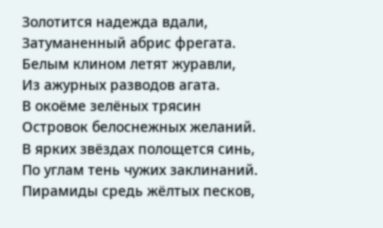Золотится надежда вдали,
Затуманенный абрис фрегата.
Белым клином летят журавли,
Из ажурных разводов агата.
В окоёме зелёных трясин
Островок белоснежных желаний.
В ярких звёздах полощется синь,
По углам тень чужих заклинаний.
Пирамиды средь жёлтых песков,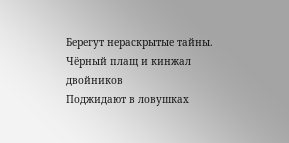Берегут нераскрытые тайны.
Чёрный плащ и кинжал двойников
Поджидают в ловушках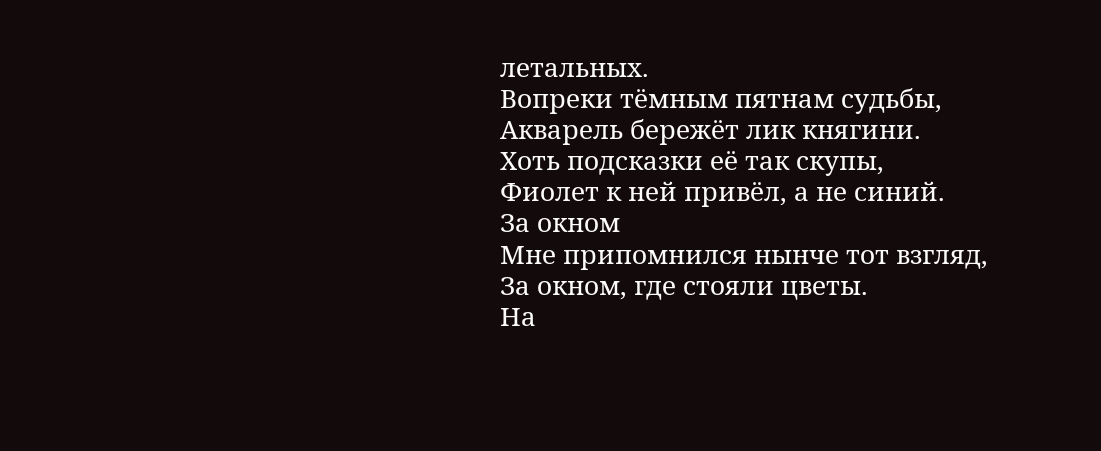летальных.
Вопреки тёмным пятнам судьбы,
Акварель бережёт лик княгини.
Хоть подсказки её так скупы,
Фиолет к ней привёл, а не синий.
За окном
Мне припомнился нынче тот взгляд,
За окном, где стояли цветы.
На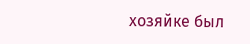хозяйке был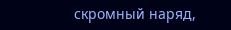скромный наряд,